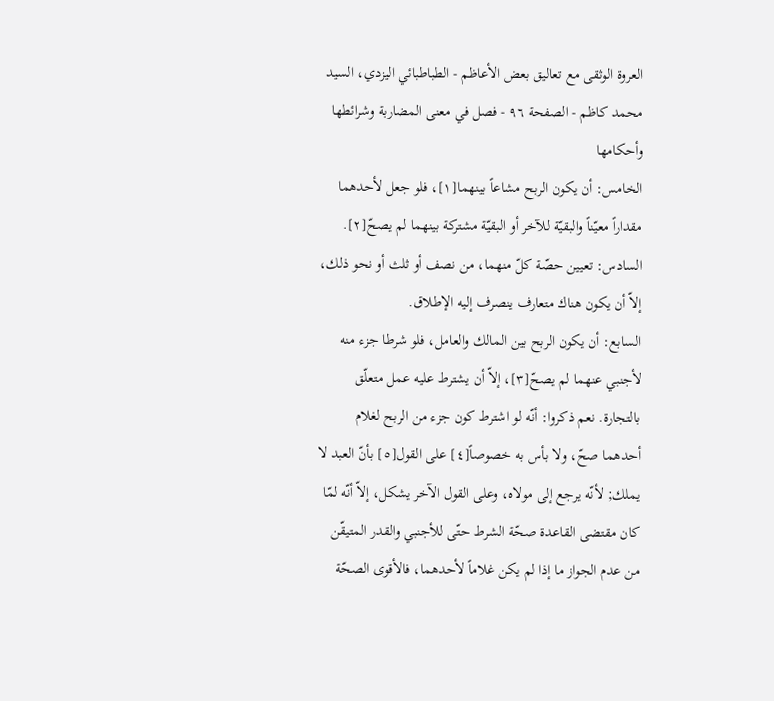العروة الوثقى مع تعاليق بعض الأعاظم - الطباطبائي اليزدي، السيد محمد كاظم - الصفحة ٩٦ - فصل في معنى المضاربة وشرائطها وأحكامها
الخامس: أن يكون الربح مشاعاً بينهما[١]، فلو جعل لأحدهما مقداراً معيّناً والبقيّة للآخر أو البقيّة مشتركة بينهما لم يصحّ[٢].
السادس: تعيين حصّة كلّ منهما، من نصف أو ثلث أو نحو ذلك، إلاّ أن يكون هناك متعارف ينصرف إليه الإطلاق.
السابع: أن يكون الربح بين المالك والعامل، فلو شرطا جزء منه لأجنبي عنهما لم يصحّ[٣]، إلاّ أن يشترط عليه عمل متعلّق بالتجارة. نعم ذكروا: أنّه لو اشترط كون جزء من الربح لغلام أحدهما صحّ، ولا بأس به خصوصاً[٤] على القول[٥] بأنّ العبد لا يملك; لأنّه يرجع إلى مولاه، وعلى القول الآخر يشكل، إلاّ أنّه لمّا كان مقتضى القاعدة صحّة الشرط حتّى للأجنبي والقدر المتيقّن من عدم الجواز ما إذا لم يكن غلاماً لأحدهما، فالأقوى الصحّة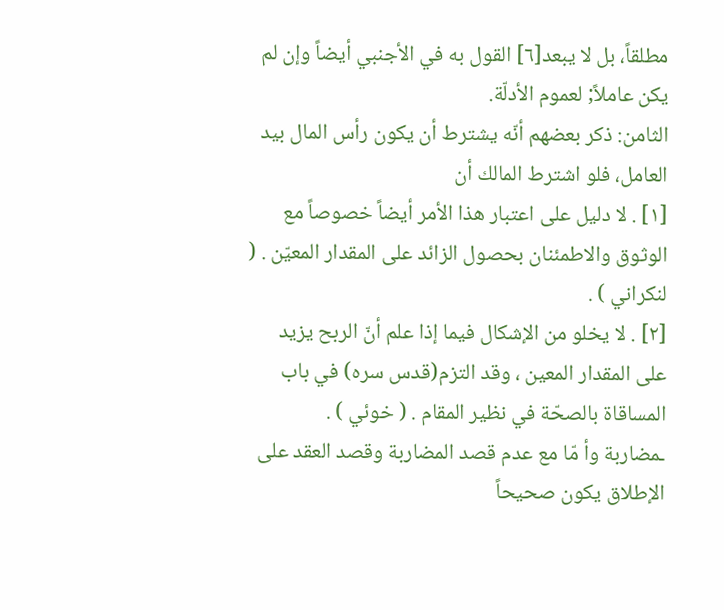مطلقاً، بل لا يبعد[٦] القول به في الأجنبي أيضاً وإن لم يكن عاملاً; لعموم الأدلّة.
الثامن: ذكر بعضهم أنّه يشترط أن يكون رأس المال بيد العامل، فلو اشترط المالك أن
[١] . لا دليل على اعتبار هذا الأمر أيضاً خصوصاً مع الوثوق والاطمئنان بحصول الزائد على المقدار المعيّن . ( لنكراني ) .
[٢] . لا يخلو من الإشكال فيما إذا علم أنّ الربح يزيد على المقدار المعين ، وقد التزم(قدس سره) في باب المساقاة بالصحّة في نظير المقام . ( خوئي ) .
ـمضاربة وأ مّا مع عدم قصد المضاربة وقصد العقد على الإطلاق يكون صحيحاً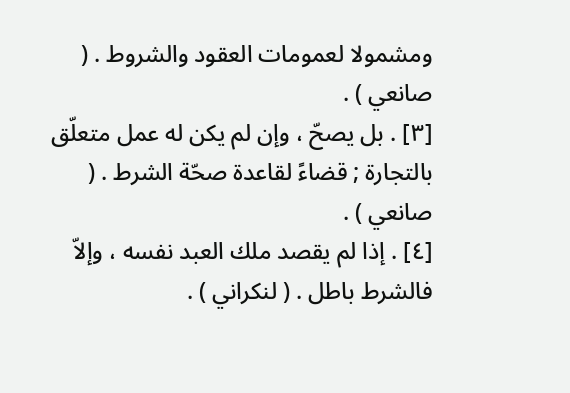ومشمولا لعمومات العقود والشروط . ( صانعي ) .
[٣] . بل يصحّ ، وإن لم يكن له عمل متعلّق بالتجارة ; قضاءً لقاعدة صحّة الشرط . ( صانعي ) .
[٤] . إذا لم يقصد ملك العبد نفسه ، وإلاّ فالشرط باطل . ( لنكراني ) .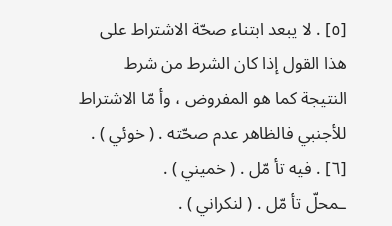[٥] . لا يبعد ابتناء صحّة الاشتراط على هذا القول إذا كان الشرط من شرط النتيجة كما هو المفروض ، وأ مّا الاشتراط للأجنبي فالظاهر عدم صحّته . ( خوئي ) .
[٦] . فيه تأ مّل . ( خميني ) .
ـمحلّ تأ مّل . ( لنكراني ) .